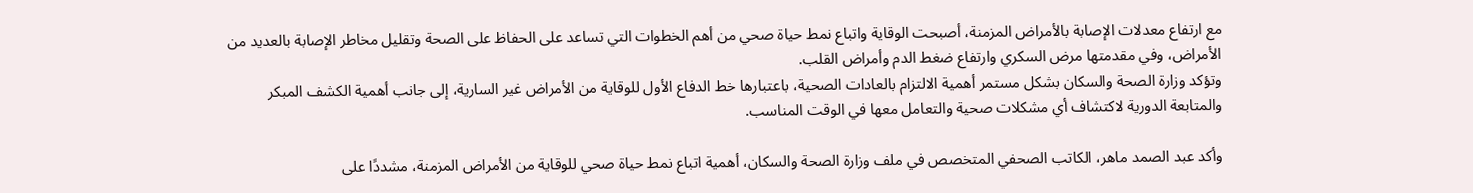مع ارتفاع معدلات الإصابة بالأمراض المزمنة، أصبحت الوقاية واتباع نمط حياة صحي من أهم الخطوات التي تساعد على الحفاظ على الصحة وتقليل مخاطر الإصابة بالعديد من الأمراض، وفي مقدمتها مرض السكري وارتفاع ضغط الدم وأمراض القلب.
وتؤكد وزارة الصحة والسكان بشكل مستمر أهمية الالتزام بالعادات الصحية، باعتبارها خط الدفاع الأول للوقاية من الأمراض غير السارية، إلى جانب أهمية الكشف المبكر والمتابعة الدورية لاكتشاف أي مشكلات صحية والتعامل معها في الوقت المناسب.

وأكد عبد الصمد ماهر، الكاتب الصحفي المتخصص في ملف وزارة الصحة والسكان، أهمية اتباع نمط حياة صحي للوقاية من الأمراض المزمنة، مشددًا على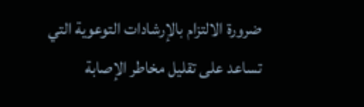ضرورة الالتزام بالإرشادات التوعوية التي تساعد على تقليل مخاطر الإصابة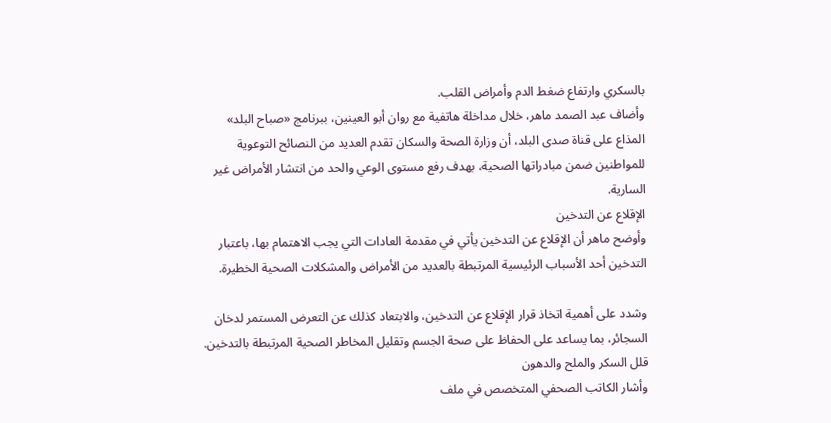بالسكري وارتفاع ضغط الدم وأمراض القلب.
وأضاف عبد الصمد ماهر، خلال مداخلة هاتفية مع روان أبو العينين، ببرنامج «صباح البلد» المذاع على قناة صدى البلد، أن وزارة الصحة والسكان تقدم العديد من النصائح التوعوية للمواطنين ضمن مبادراتها الصحية، بهدف رفع مستوى الوعي والحد من انتشار الأمراض غير السارية.
الإقلاع عن التدخين
وأوضح ماهر أن الإقلاع عن التدخين يأتي في مقدمة العادات التي يجب الاهتمام بها، باعتبار التدخين أحد الأسباب الرئيسية المرتبطة بالعديد من الأمراض والمشكلات الصحية الخطيرة.

وشدد على أهمية اتخاذ قرار الإقلاع عن التدخين، والابتعاد كذلك عن التعرض المستمر لدخان السجائر، بما يساعد على الحفاظ على صحة الجسم وتقليل المخاطر الصحية المرتبطة بالتدخين.
قلل السكر والملح والدهون
وأشار الكاتب الصحفي المتخصص في ملف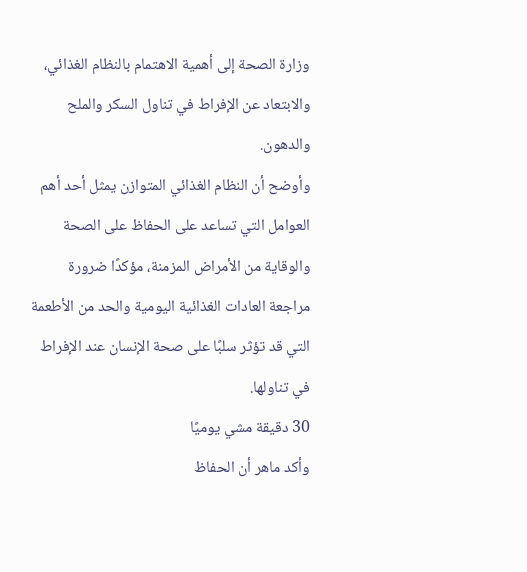وزارة الصحة إلى أهمية الاهتمام بالنظام الغذائي، والابتعاد عن الإفراط في تناول السكر والملح والدهون.
وأوضح أن النظام الغذائي المتوازن يمثل أحد أهم العوامل التي تساعد على الحفاظ على الصحة والوقاية من الأمراض المزمنة، مؤكدًا ضرورة مراجعة العادات الغذائية اليومية والحد من الأطعمة التي قد تؤثر سلبًا على صحة الإنسان عند الإفراط في تناولها.
30 دقيقة مشي يوميًا
وأكد ماهر أن الحفاظ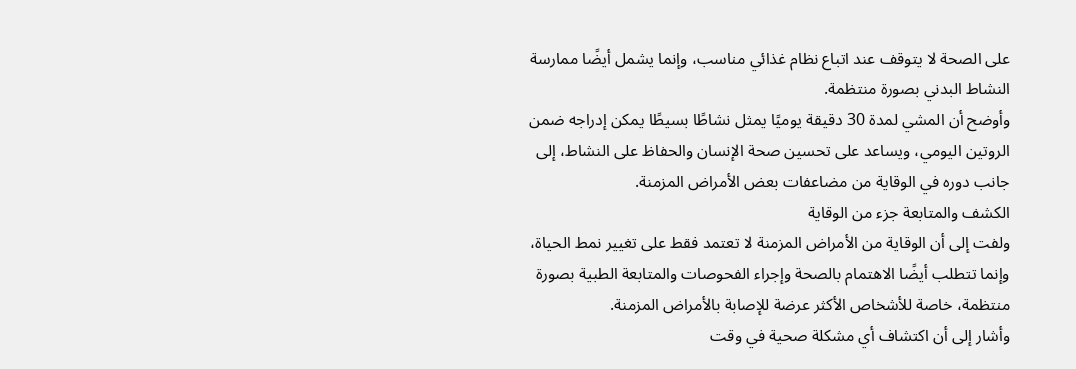على الصحة لا يتوقف عند اتباع نظام غذائي مناسب، وإنما يشمل أيضًا ممارسة النشاط البدني بصورة منتظمة.
وأوضح أن المشي لمدة 30 دقيقة يوميًا يمثل نشاطًا بسيطًا يمكن إدراجه ضمن الروتين اليومي، ويساعد على تحسين صحة الإنسان والحفاظ على النشاط، إلى جانب دوره في الوقاية من مضاعفات بعض الأمراض المزمنة.
الكشف والمتابعة جزء من الوقاية
ولفت إلى أن الوقاية من الأمراض المزمنة لا تعتمد فقط على تغيير نمط الحياة، وإنما تتطلب أيضًا الاهتمام بالصحة وإجراء الفحوصات والمتابعة الطبية بصورة منتظمة، خاصة للأشخاص الأكثر عرضة للإصابة بالأمراض المزمنة.
وأشار إلى أن اكتشاف أي مشكلة صحية في وقت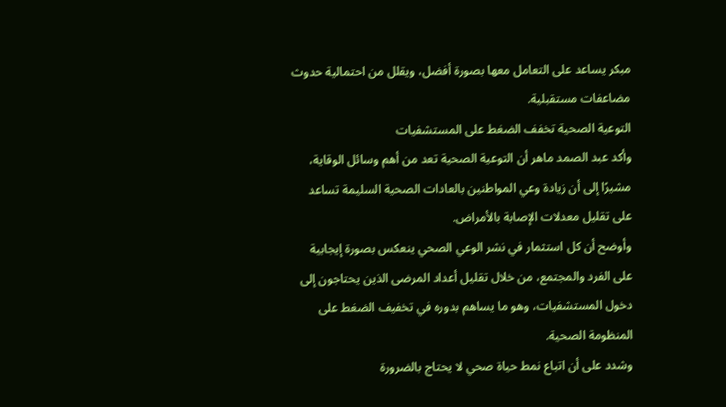مبكر يساعد على التعامل معها بصورة أفضل، ويقلل من احتمالية حدوث مضاعفات مستقبلية.
التوعية الصحية تخفف الضغط على المستشفيات
وأكد عبد الصمد ماهر أن التوعية الصحية تعد من أهم وسائل الوقاية، مشيرًا إلى أن زيادة وعي المواطنين بالعادات الصحية السليمة تساعد على تقليل معدلات الإصابة بالأمراض.
وأوضح أن كل استثمار في نشر الوعي الصحي ينعكس بصورة إيجابية على الفرد والمجتمع، من خلال تقليل أعداد المرضى الذين يحتاجون إلى دخول المستشفيات، وهو ما يساهم بدوره في تخفيف الضغط على المنظومة الصحية.
وشدد على أن اتباع نمط حياة صحي لا يحتاج بالضرورة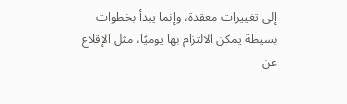إلى تغييرات معقدة، وإنما يبدأ بخطوات بسيطة يمكن الالتزام بها يوميًا، مثل الإقلاع عن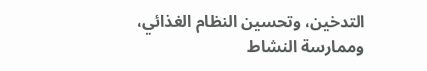التدخين، وتحسين النظام الغذائي، وممارسة النشاط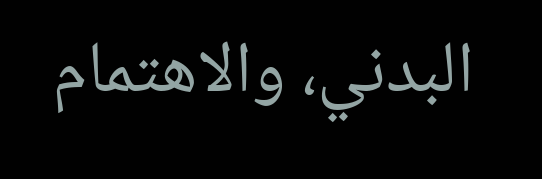البدني، والاهتمام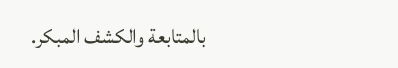بالمتابعة والكشف المبكر.